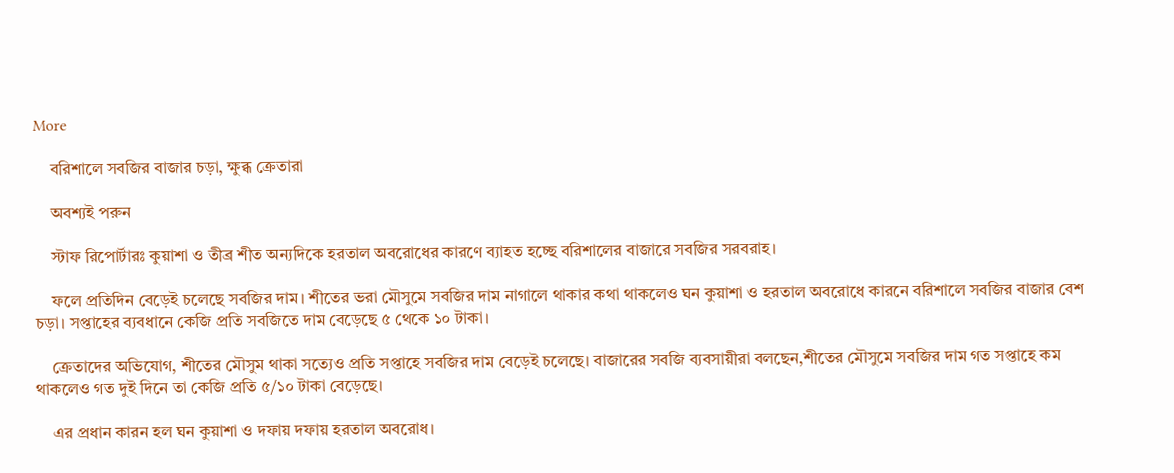More

    বরিশালে সবজির বাজার চড়া, ক্ষুব্ধ ক্রেতারা

    অবশ্যই পরুন

    স্টাফ রিপোর্টারঃ কুয়াশা ও তীব্র শীত অন্যদিকে হরতাল অবরোধের কারণে ব্যাহত হচ্ছে বরিশালের বাজারে সবজির সরবরাহ।

    ফলে প্রতিদিন বেড়েই চলেছে সবজির দাম। শীতের ভরা মৌসুমে সবজির দাম নাগালে থাকার কথা থাকলেও ঘন কুয়াশা ও হরতাল অবরোধে কারনে বরিশালে সবজির বাজার বেশ চড়া। সপ্তাহের ব্যবধানে কেজি প্রতি সবজিতে দাম বেড়েছে ৫ থেকে ১০ টাকা।

    ক্রেতাদের অভিযোগ, শীতের মৌসুম থাকা সত্যেও প্রতি সপ্তাহে সবজির দাম বেড়েই চলেছে। বাজারের সবজি ব্যবসায়ীরা বলছেন,শীতের মৌসুমে সবজির দাম গত সপ্তাহে কম থাকলেও গত দুই দিনে তা কেজি প্রতি ৫/১০ টাকা বেড়েছে।

    এর প্রধান কারন হল ঘন কুয়াশা ও দফায় দফায় হরতাল অবরোধ।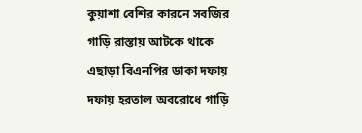কুয়াশা বেশির কারনে সবজির গাড়ি রাস্তায় আটকে থাকে এছাড়া বিএনপির ডাকা দফায় দফায় হরতাল অবরোধে গাড়ি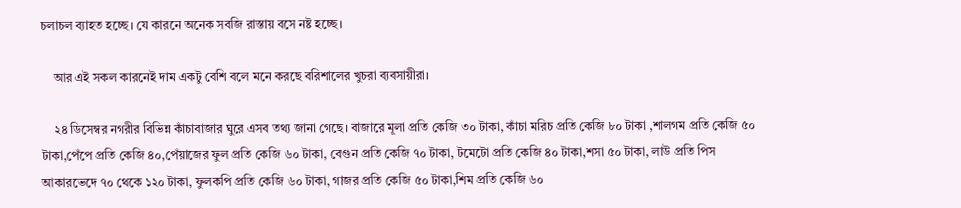চলাচল ব্যাহত হচ্ছে। যে কারনে অনেক সবজি রাস্তায় বসে নষ্ট হচ্ছে।

    আর এই সকল কারনেই দাম একটু বেশি বলে মনে করছে বরিশালের খুচরা ব্যবসায়ীরা।

    ২৪ ডিসেম্বর নগরীর বিভিন্ন কাঁচাবাজার ঘুরে এসব তথ্য জানা গেছে। বাজারে মূলা প্রতি কেজি ৩০ টাকা, কাঁচা মরিচ প্রতি কেজি ৮০ টাকা ,শালগম প্রতি কেজি ৫০ টাকা,পেঁপে প্রতি কেজি ৪০,পেঁয়াজের ফুল প্রতি কেজি ৬০ টাকা, বেগুন প্রতি কেজি ৭০ টাকা, টমেটো প্রতি কেজি ৪০ টাকা,শসা ৫০ টাকা, লাউ প্রতি পিস আকারভেদে ৭০ থেকে ১২০ টাকা, ফুলকপি প্রতি কেজি ৬০ টাকা, গাজর প্রতি কেজি ৫০ টাকা,শিম প্রতি কেজি ৬০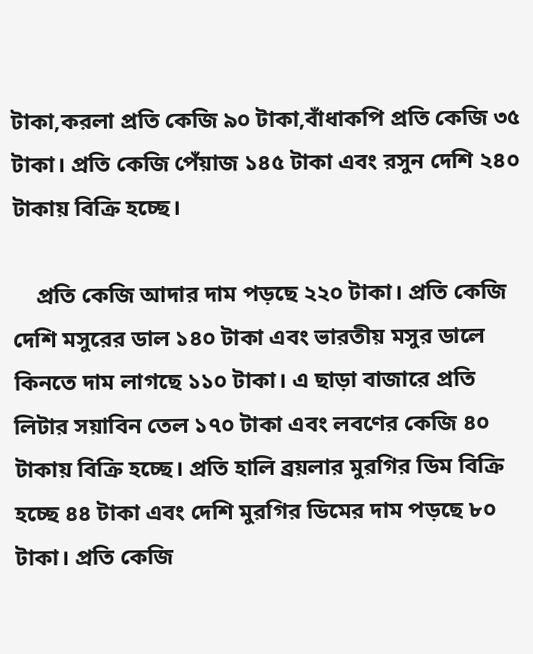টাকা,করলা প্রতি কেজি ৯০ টাকা,বাঁধাকপি প্রতি কেজি ৩৫ টাকা। প্রতি কেজি পেঁয়াজ ১৪৫ টাকা এবং রসুন দেশি ২৪০ টাকায় বিক্রি হচ্ছে।

    প্রতি কেজি আদার দাম পড়ছে ২২০ টাকা। প্রতি কেজি দেশি মসুরের ডাল ১৪০ টাকা এবং ভারতীয় মসুর ডালে কিনতে দাম লাগছে ১১০ টাকা। এ ছাড়া বাজারে প্রতি লিটার সয়াবিন তেল ১৭০ টাকা এবং লবণের কেজি ৪০ টাকায় বিক্রি হচ্ছে। প্রতি হালি ব্রয়লার মুরগির ডিম বিক্রি হচ্ছে ৪৪ টাকা এবং দেশি মুরগির ডিমের দাম পড়ছে ৮০ টাকা। প্রতি কেজি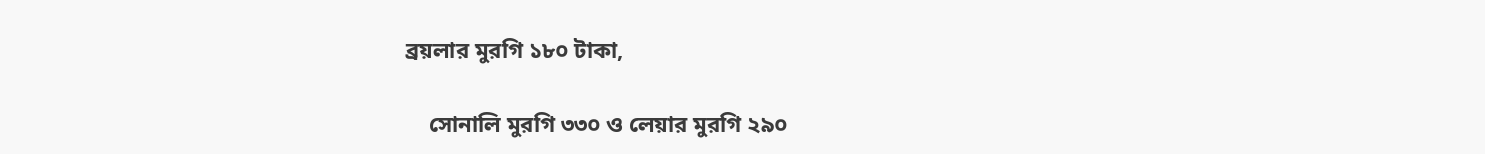ব্রয়লার মুরগি ১৮০ টাকা,

    সোনালি মুরগি ৩৩০ ও লেয়ার মুরগি ২৯০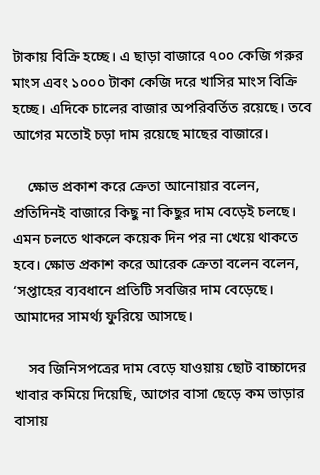টাকায় বিক্রি হচ্ছে। এ ছাড়া বাজারে ৭০০ কেজি গরুর মাংস এবং ১০০০ টাকা কেজি দরে খাসির মাংস বিক্রি হচ্ছে। এদিকে চালের বাজার অপরিবর্তিত রয়েছে। তবে আগের মতোই চড়া দাম রয়েছে মাছের বাজারে।

    ক্ষোভ প্রকাশ করে ক্রেতা আনোয়ার বলেন, প্রতিদিনই বাজারে কিছু না কিছুর দাম বেড়েই চলছে। এমন চলতে থাকলে কয়েক দিন পর না খেয়ে থাকতে হবে। ক্ষোভ প্রকাশ করে আরেক ক্রেতা বলেন বলেন, ‘সপ্তাহের ব্যবধানে প্রতিটি সবজির দাম বেড়েছে। আমাদের সামর্থ্য ফুরিয়ে আসছে।

    সব জিনিসপত্রের দাম বেড়ে যাওয়ায় ছোট বাচ্চাদের খাবার কমিয়ে দিয়েছি, আগের বাসা ছেড়ে কম ভাড়ার বাসায়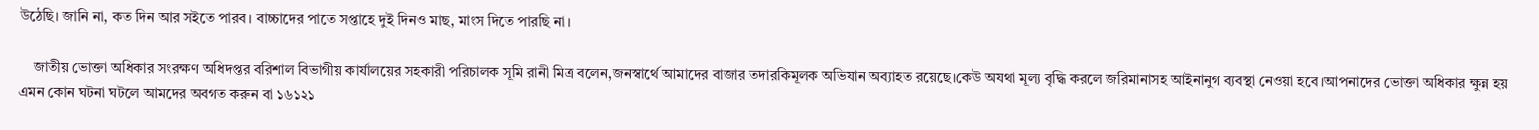উঠেছি। জানি না, কত দিন আর সইতে পারব। বাচ্চাদের পাতে সপ্তাহে দুই দিনও মাছ, মাংস দিতে পারছি না।

    জাতীয় ভোক্তা অধিকার সংরক্ষণ অধিদপ্তর বরিশাল বিভাগীয় কার্যালয়ের সহকারী পরিচালক সূমি রানী মিত্র বলেন,জনস্বার্থে আমাদের বাজার তদারকিমূলক অভিযান অব্যাহত রয়েছে।কেউ অযথা মূল্য বৃদ্ধি করলে জরিমানাসহ আইনানুগ ব্যবস্থা নেওয়া হবে।আপনাদের ভোক্তা অধিকার ক্ষুন্ন হয় এমন কোন ঘটনা ঘটলে আমদের অবগত করুন বা ১৬১২১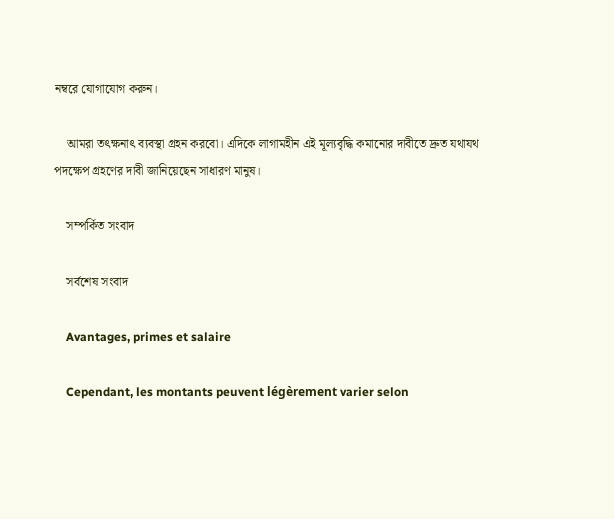নম্বরে যোগাযোগ করুন।

    আমরা তৎক্ষনাৎ ব্যবস্থা গ্রহন করবো। এদিকে লাগামহীন এই মূল্যবৃদ্ধি কমানোর দাবীতে দ্রুত যথাযথ পদক্ষেপ গ্রহণের দাবী জানিয়েছেন সাধারণ মানুষ।

    সম্পর্কিত সংবাদ

    সর্বশেষ সংবাদ

    Avantages, primes et salaire

    Cependant, les montants peuvent légèrement varier selon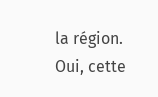la région. Oui, cette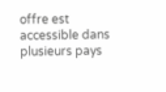offre est accessible dans plusieurs pays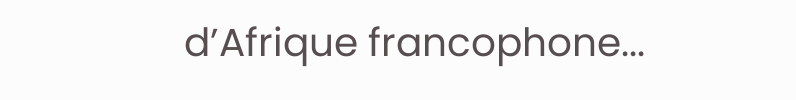d’Afrique francophone...